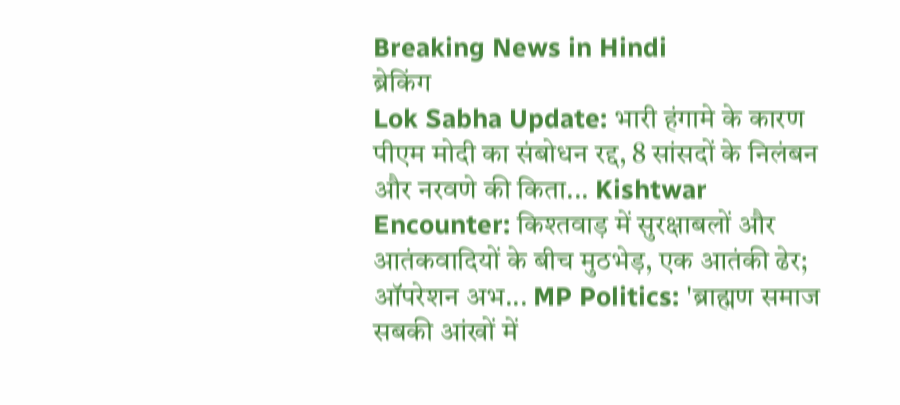Breaking News in Hindi
ब्रेकिंग
Lok Sabha Update: भारी हंगामे के कारण पीएम मोदी का संबोधन रद्द, 8 सांसदों के निलंबन और नरवणे की किता... Kishtwar Encounter: किश्तवाड़ में सुरक्षाबलों और आतंकवादियों के बीच मुठभेड़, एक आतंकी ढेर; ऑपरेशन अभ... MP Politics: 'ब्राह्मण समाज सबकी आंखों में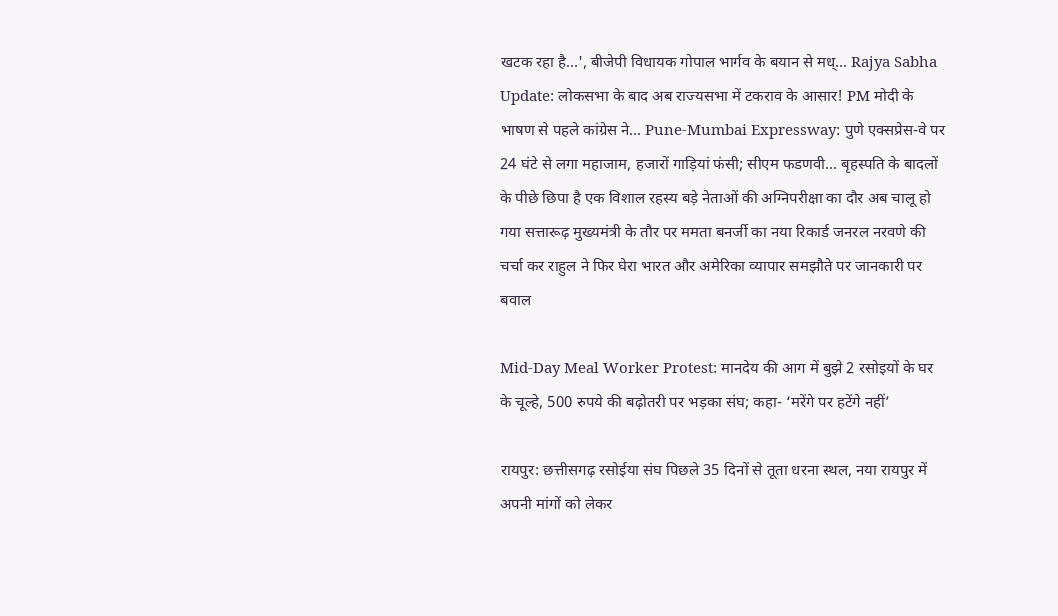खटक रहा है...', बीजेपी विधायक गोपाल भार्गव के बयान से मध्... Rajya Sabha Update: लोकसभा के बाद अब राज्यसभा में टकराव के आसार! PM मोदी के भाषण से पहले कांग्रेस ने... Pune-Mumbai Expressway: पुणे एक्सप्रेस-वे पर 24 घंटे से लगा महाजाम, हजारों गाड़ियां फंसी; सीएम फडणवी... बृहस्पति के बादलों के पीछे छिपा है एक विशाल रहस्य बड़े नेताओं की अग्निपरीक्षा का दौर अब चालू हो गया सत्तारूढ़ मुख्यमंत्री के तौर पर ममता बनर्जी का नया रिकार्ड जनरल नरवणे की चर्चा कर राहुल ने फिर घेरा भारत और अमेरिका व्यापार समझौते पर जानकारी पर बवाल

Mid-Day Meal Worker Protest: मानदेय की आग में बुझे 2 रसोइयों के घर के चूल्हे, 500 रुपये की बढ़ोतरी पर भड़का संघ; कहा- ‘मरेंगे पर हटेंगे नहीं’

रायपुर: छत्तीसगढ़ रसोईया संघ पिछले 35 दिनों से तूता धरना स्थल, नया रायपुर में अपनी मांगों को लेकर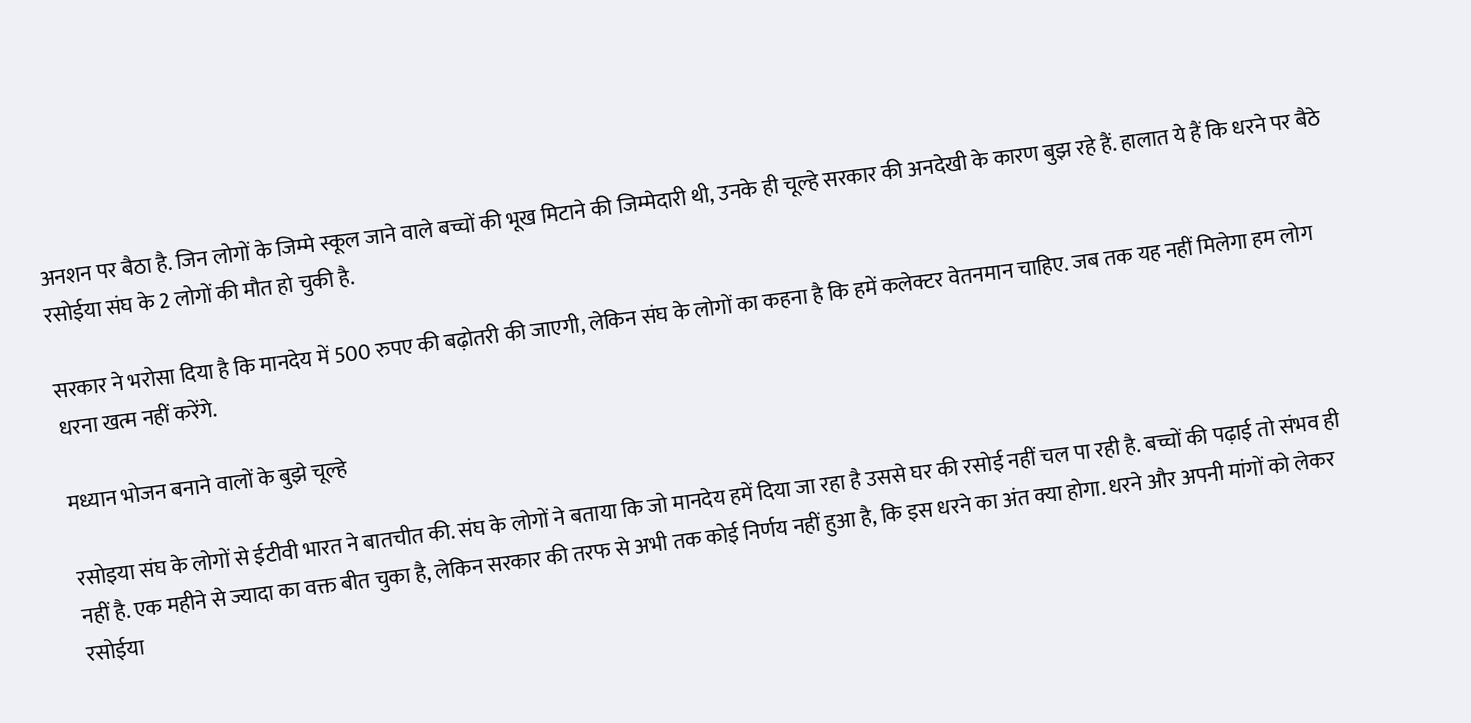अनशन पर बैठा है. जिन लोगों के जिम्मे स्कूल जाने वाले बच्चों की भूख मिटाने की जिम्मेदारी थी, उनके ही चूल्हे सरकार की अनदेखी के कारण बुझ रहे हैं. हालात ये हैं कि धरने पर बैठे रसोईया संघ के 2 लोगों की मौत हो चुकी है.

सरकार ने भरोसा दिया है कि मानदेय में 500 रुपए की बढ़ोतरी की जाएगी, लेकिन संघ के लोगों का कहना है कि हमें कलेक्टर वेतनमान चाहिए. जब तक यह नहीं मिलेगा हम लोग धरना खत्म नहीं करेंगे.

मध्यान भोजन बनाने वालों के बुझे चूल्हे

रसोइया संघ के लोगों से ईटीवी भारत ने बातचीत की. संघ के लोगों ने बताया कि जो मानदेय हमें दिया जा रहा है उससे घर की रसोई नहीं चल पा रही है. बच्चों की पढ़ाई तो संभव ही नहीं है. एक महीने से ज्यादा का वक्त बीत चुका है, लेकिन सरकार की तरफ से अभी तक कोई निर्णय नहीं हुआ है, कि इस धरने का अंत क्या होगा. धरने और अपनी मांगों को लेकर रसोईया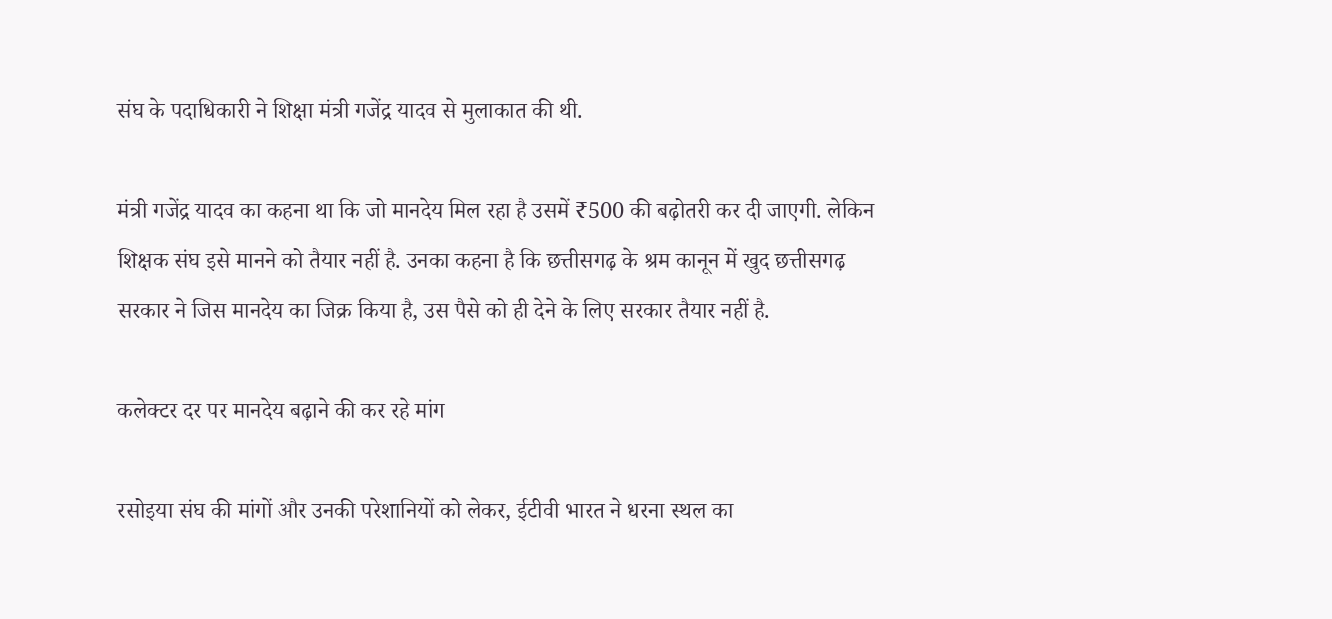संघ के पदाधिकारी ने शिक्षा मंत्री गजेंद्र यादव से मुलाकात की थी.

मंत्री गजेंद्र यादव का कहना था कि जो मानदेय मिल रहा है उसमें ₹500 की बढ़ोतरी कर दी जाएगी. लेकिन शिक्षक संघ इसे मानने को तैयार नहीं है. उनका कहना है कि छत्तीसगढ़ के श्रम कानून में खुद छत्तीसगढ़ सरकार ने जिस मानदेय का जिक्र किया है, उस पैसे को ही देने के लिए सरकार तैयार नहीं है.

कलेक्टर दर पर मानदेय बढ़ाने की कर रहे मांग

रसोइया संघ की मांगों और उनकी परेशानियों को लेकर, ईटीवी भारत ने धरना स्थल का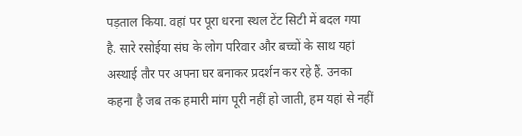पड़ताल किया. वहां पर पूरा धरना स्थल टेंट सिटी में बदल गया है. सारे रसोईया संघ के लोग परिवार और बच्चों के साथ यहां अस्थाई तौर पर अपना घर बनाकर प्रदर्शन कर रहे हैं. उनका कहना है जब तक हमारी मांग पूरी नहीं हो जाती, हम यहां से नहीं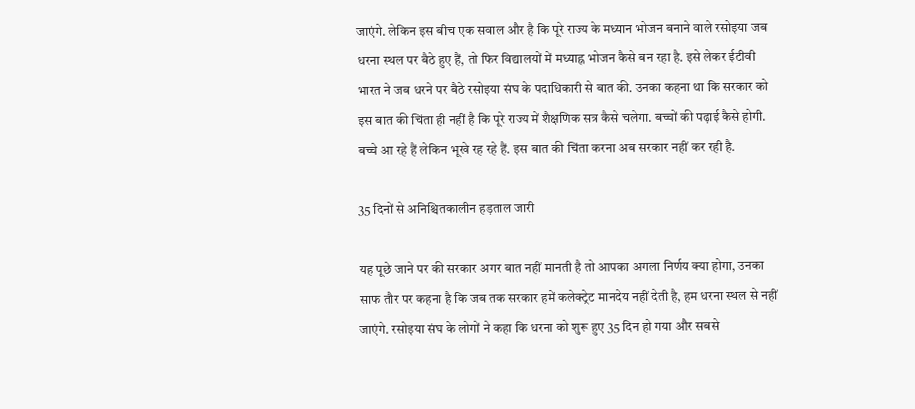जाएंगे. लेकिन इस बीच एक सवाल और है कि पूरे राज्य के मध्यान भोजन बनाने वाले रसोइया जब धरना स्थल पर बैठे हुए हैं, तो फिर विद्यालयों में मध्याह्न भोजन कैसे बन रहा है. इसे लेकर ईटीवी भारत ने जब धरने पर बैठे रसोइया संघ के पदाधिकारी से बात की. उनका कहना था कि सरकार को इस बात की चिंता ही नहीं है कि पूरे राज्य में शैक्षणिक सत्र कैसे चलेगा. बच्चों की पढ़ाई कैसे होगी. बच्चे आ रहे हैं लेकिन भूखे रह रहे हैं. इस बात की चिंता करना अब सरकार नहीं कर रही है.

35 दिनों से अनिश्चितकालीन हड़ताल जारी

यह पूछे जाने पर की सरकार अगर बात नहीं मानती है तो आपका अगला निर्णय क्या होगा, उनका साफ तौर पर कहना है कि जब तक सरकार हमें कलेक्ट्रेट मानदेय नहीं देती है, हम धरना स्थल से नहीं जाएंगे. रसोइया संघ के लोगों ने कहा कि धरना को शुरू हुए 35 दिन हो गया और सबसे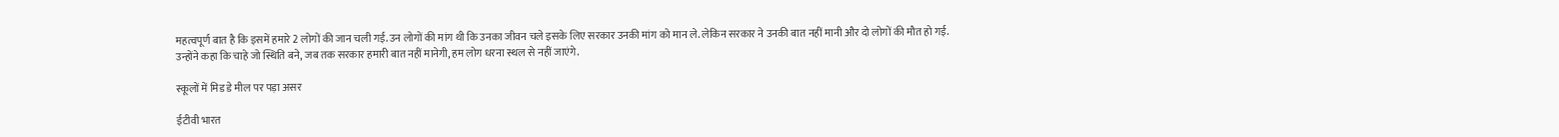महत्वपूर्ण बात है कि इसमें हमारे 2 लोगों की जान चली गई. उन लोगों की मांग थी कि उनका जीवन चले इसके लिए सरकार उनकी मांग को मान ले. लेकिन सरकार ने उनकी बात नहीं मानी और दो लोगों की मौत हो गई. उन्होंने कहा कि चाहे जो स्थिति बने, जब तक सरकार हमारी बात नहीं मानेगी, हम लोग धरना स्थल से नहीं जाएंगे.

स्कूलों में मिड डे मील पर पड़ा असर

ईटीवी भारत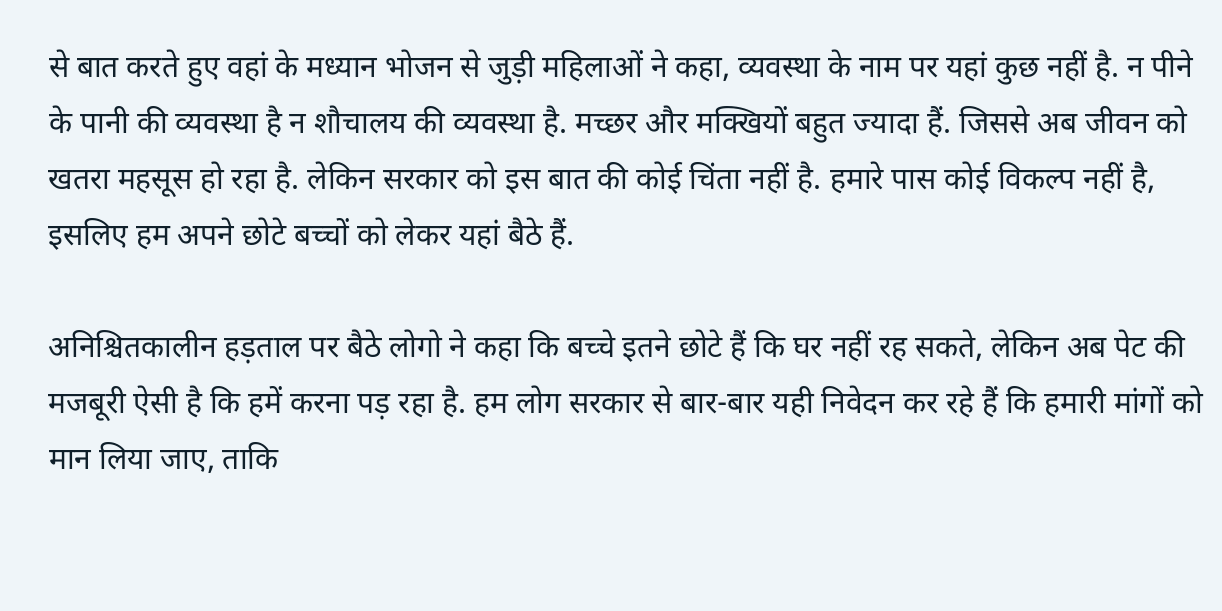से बात करते हुए वहां के मध्यान भोजन से जुड़ी महिलाओं ने कहा, व्यवस्था के नाम पर यहां कुछ नहीं है. न पीने के पानी की व्यवस्था है न शौचालय की व्यवस्था है. मच्छर और मक्खियों बहुत ज्यादा हैं. जिससे अब जीवन को खतरा महसूस हो रहा है. लेकिन सरकार को इस बात की कोई चिंता नहीं है. हमारे पास कोई विकल्प नहीं है, इसलिए हम अपने छोटे बच्चों को लेकर यहां बैठे हैं.

अनिश्चितकालीन हड़ताल पर बैठे लोगो ने कहा कि बच्चे इतने छोटे हैं कि घर नहीं रह सकते, लेकिन अब पेट की मजबूरी ऐसी है कि हमें करना पड़ रहा है. हम लोग सरकार से बार-बार यही निवेदन कर रहे हैं कि हमारी मांगों को मान लिया जाए, ताकि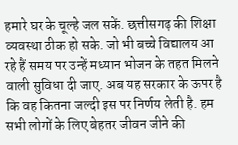हमारे घर के चूल्हे जल सकें. छत्तीसगढ़ की शिक्षा व्यवस्था ठीक हो सके. जो भी बच्चे विद्यालय आ रहे हैं समय पर उन्हें मध्यान भोजन के तहत मिलने वाली सुविधा दी जाए. अब यह सरकार के ऊपर है कि वह कितना जल्दी इस पर निर्णय लेती है. हम सभी लोगों के लिए बेहतर जीवन जीने की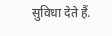सुविधा देते हैं.